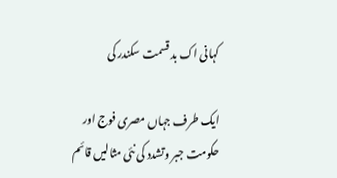کہانی اک بد قسمت سکندر کی

ایک طرف جہاں مصری فوج اور حکومت جبر وتشدد کی نئی مثالیں قائم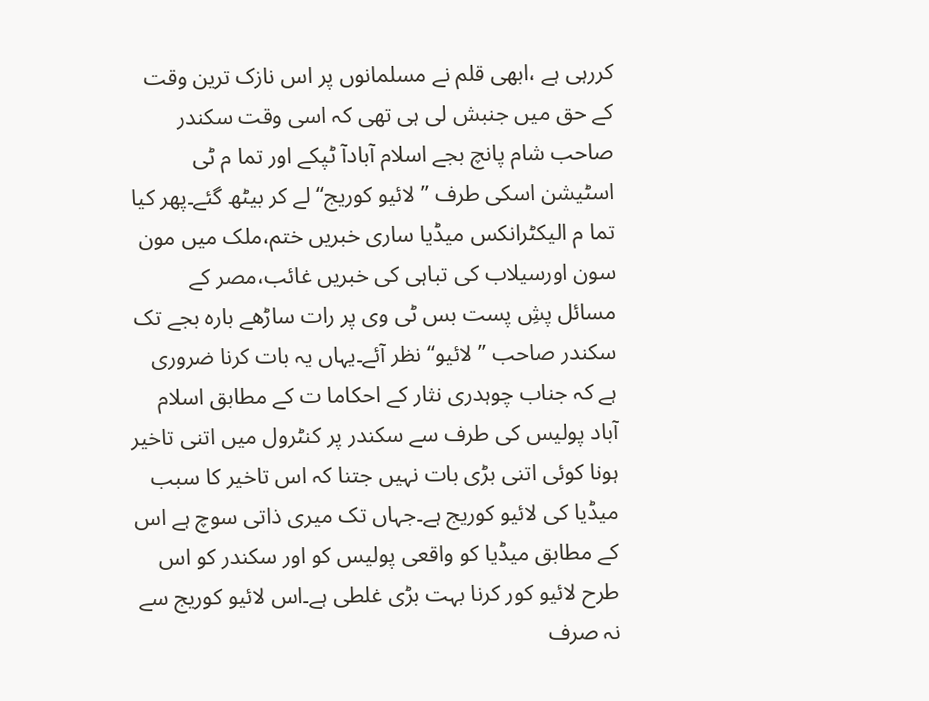کررہی ہے ،ابھی قلم نے مسلمانوں پر اس نازک ترین وقت کے حق میں جنبش لی ہی تھی کہ اسی وقت سکندر صاحب شام پانچ بجے اسلام آبادآ ٹپکے اور تما م ٹی اسٹیشن اسکی طرف ’’لائیو کوریج‘‘ لے کر بیٹھ گئے۔پھر کیا تما م الیکٹرانکس میڈیا ساری خبریں ختم،ملک میں مون سون اورسیلاب کی تباہی کی خبریں غائب،مصر کے مسائل پشِ پست بس ٹی وی پر رات ساڑھے بارہ بجے تک سکندر صاحب ’’لائیو‘‘ نظر آئے۔یہاں یہ بات کرنا ضروری ہے کہ جناب چوہدری نثار کے احکاما ت کے مطابق اسلام آباد پولیس کی طرف سے سکندر پر کنٹرول میں اتنی تاخیر ہونا کوئی اتنی بڑی بات نہیں جتنا کہ اس تاخیر کا سبب میڈیا کی لائیو کوریج ہے۔جہاں تک میری ذاتی سوچ ہے اس کے مطابق میڈیا کو واقعی پولیس کو اور سکندر کو اس طرح لائیو کور کرنا بہت بڑی غلطی ہے۔اس لائیو کوریج سے نہ صرف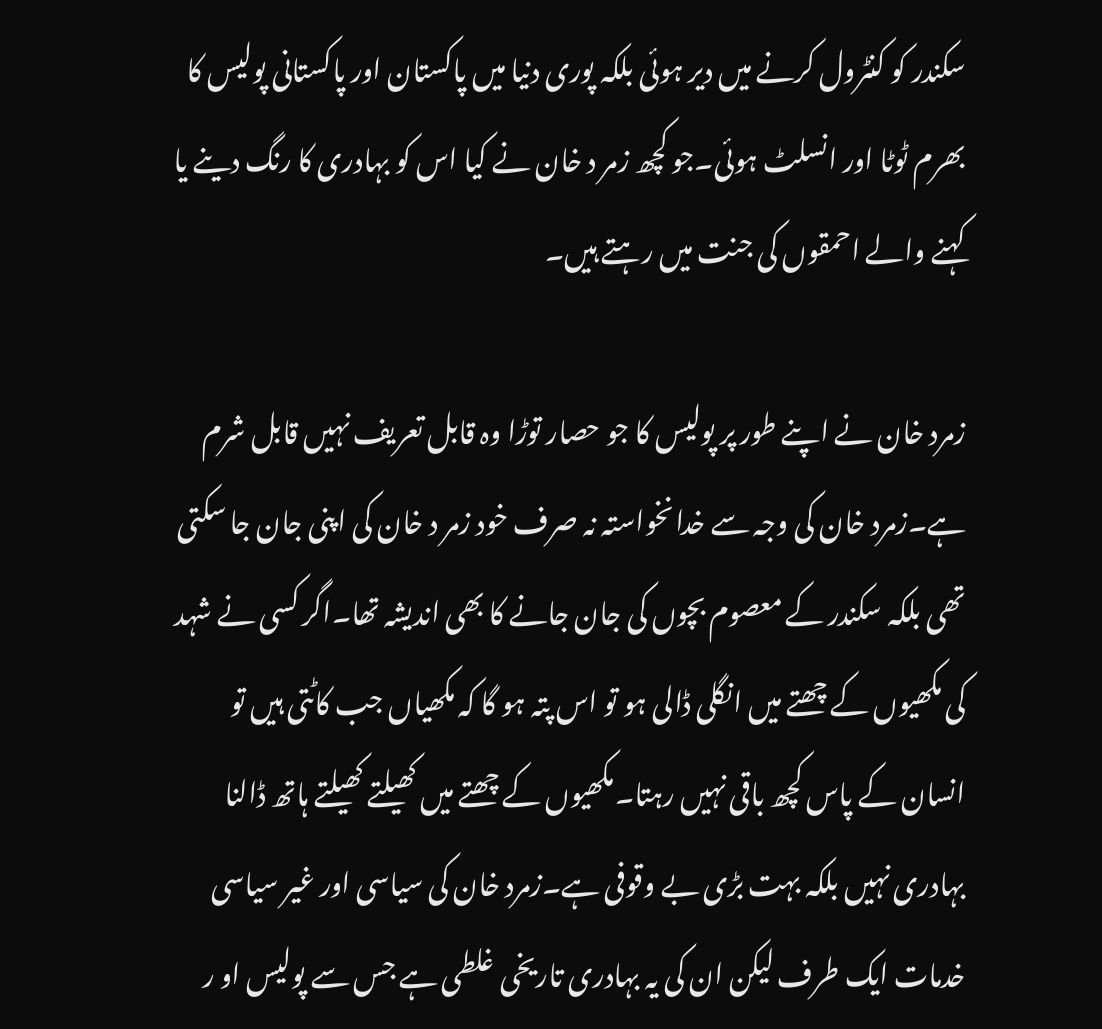سکندر کو کنٹرول کرنے میں دیر ہوئی بلکہ پوری دنیا میں پاکستان اور پاکستانی پولیس کا بھرم ٹوٹا اور انسلٹ ہوئی۔جو کچھ زمر د خان نے کیا اس کو بہادری کا رنگ دینے یا کہنے والے احمقوں کی جنت میں رہتے ہیں۔

زمرد خان نے اپنے طور پر پولیس کا جو حصار توڑا وہ قابل تعریف نہیں قابل شرم ہے۔زمرد خان کی وجہ سے خدانخواستہ نہ صرف خود زمر د خان کی اپنی جان جا سکتی تھی بلکہ سکندر کے معصوم بچوں کی جان جانے کا بھی اندیشہ تھا۔اگر کسی نے شہد کی مکھیوں کے چھتے میں انگلی ڈالی ہو تو اس پتہ ہو گا کہ مکھیاں جب کاٹتی ہیں تو انسان کے پاس کچھ باقی نہیں رہتا۔مکھیوں کے چھتے میں کھیلتے کھیلتے ہاتھ ڈالنا بہادری نہیں بلکہ بہت بڑی بے وقوفی ہے۔زمرد خان کی سیاسی اور غیر سیاسی خدمات ایک طرف لیکن ان کی یہ بہادری تاریخی غلطی ہے جس سے پولیس او ر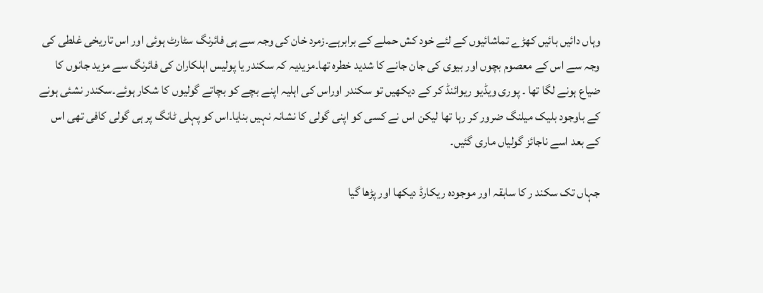وہاں دائیں بائیں کھڑے تماشائیوں کے لئے خود کش حملے کے برابرہے۔زمرد خان کی وجہ سے ہی فائرنگ سٹارٹ ہوئی اور اس تاریخی غلطی کی وجہ سے اس کے معصوم بچوں اور بیوی کی جان جانے کا شدید خطرہ تھا۔مزیدیہ کہ سکندر یا پولیس اہلکاران کی فائرنگ سے مزید جانوں کا ضیاع ہونے لگا تھا ۔ پوری ویڈیو ریوائنڈ کر کے دیکھیں تو سکندر اوراس کی اہلیہ اپنے بچے کو بچاتے گولیوں کا شکار ہوئے۔سکندر نشئی ہونے کے باوجود بلیک میلنگ ضرور کر رہا تھا لیکن اس نے کسی کو اپنی گولی کا نشانہ نہیں بنایا۔اس کو پہلی ٹانگ پر ہی گولی کافی تھی اس کے بعد اسے ناجائز گولیاں ماری گئیں۔

جہاں تک سکند ر کا سابقہ اور موجودہ ریکارڈ دیکھا اور پڑھا گیا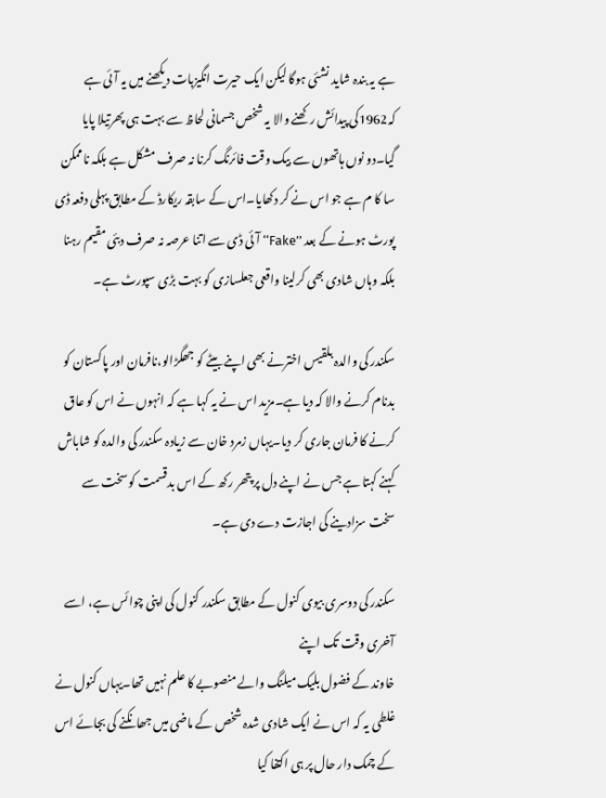ہے یہ بندہ شاید نشئی ہوگا لیکن ایک حیرت انگیزبات دیکھنے میں یہ آئی ہے کہ1962کی پیدائش رکھنے والا یہ شخص جسمانی لحاظ سے بہت ہی پھرتیلا پایا گیا۔دو نوں ہاتھوں سے بیک وقت فائرنگ کرنا نہ صرف مشکل ہے بلکہ ناممکن سا کا م ہے جو اس نے کر دکھایا۔اس کے سابقہ ریکارڈ کے مطابق پہلی دفعہ ڈی پورٹ ہونے کے بعد ’’Fake‘‘ آئی ڈی سے اتنا عرصہ نہ صرف دبئی مقیم رہنا بلکہ وہاں شادی بھی کرلینا واقعی جعلسازی کو بہت بڑی سپورٹ ہے۔

سکندر کی والدہ بلقیس اخترنے بھی اپنے بیٹے کو جھگڑالو،نافرمان اور پاکستان کو بدنام کرنے والا کہ دیا ہے۔مزید اس نے یہ کہا ہے کہ انہوں نے اس کو عاق کرنے کا فرمان جاری کر دیا۔یہاں زمرد خان سے زیادہ سکندر کی والدہ کو شاباش کہنے کہتا ہے جس نے اپنے دل پر پتھر رکھ کے اس بدقسمت کو سخت سے سخت سزادینے کی اجازت دے دی ہے۔

سکندر کی دوسری بیوی کنول کے مطابق سکندر کنول کی اپنی چوائس ہے، اسے آخری وقت تک اپنے
خاوند کے فضول بلیک میلنگ والے منصوبے کا علم نہیں تھا۔یہاں کنول نے غلطی یہ کہ اس نے ایک شادی شدہ شخص کے ماضی میں جھانکنے کی بجائے اس کے چمک دار حال پر ہی اکتفا کیا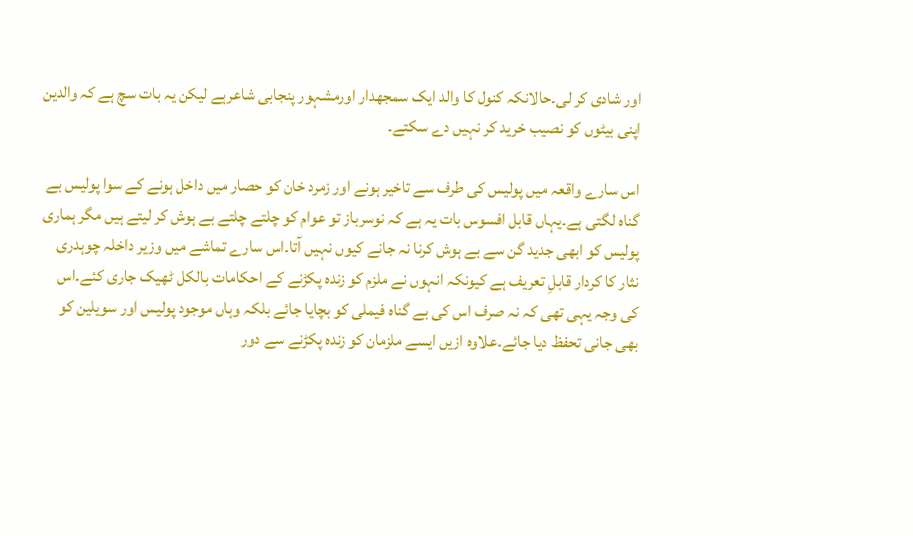اور شادی کر لی۔حالانکہ کنول کا والد ایک سمجھدار اورمشہور پنجابی شاعرہے لیکن یہ بات سچ ہے کہ والدین اپنی بیٹوں کو نصیب خرید کر نہیں دے سکتے۔

اس سارے واقعہ میں پولیس کی طرف سے تاخیر ہونے اور زمرد خان کو حصار میں داخل ہونے کے سوا پولیس بے گناہ لگتی ہے۔یہاں قابل افسوس بات یہ ہے کہ نوسرباز تو عوام کو چلتے چلتے بے ہوش کر لیتے ہیں مگر ہماری پولیس کو ابھی جدید گن سے بے ہوش کرنا نہ جانے کیوں نہیں آتا۔اس سارے تماشے میں وزیر داخلہ چوہدری نثار کا کردار قابلِ تعریف ہے کیونکہ انہوں نے ملزم کو زندہ پکڑنے کے احکامات بالکل ٹھیک جاری کئے۔اس کی وجہ یہی تھی کہ نہ صرف اس کی بے گناہ فیملی کو بچایا جائے بلکہ وہاں موجود پولیس اور سویلین کو بھی جانی تحفظ دیا جائے۔علاوہ ازیں ایسے ملزمان کو زندہ پکڑنے سے دور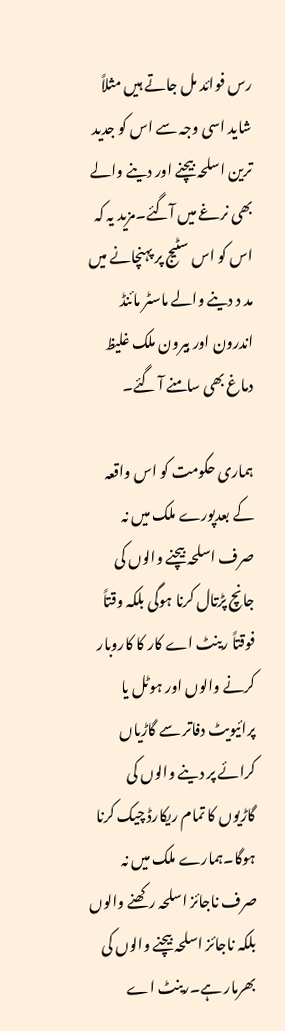رس فوائد مل جاتے ہیں مثلاً شاید اسی وجہ سے اس کو جدید ترین اسلحہ بیچنے اور دینے والے بھی نرغے میں آگئے۔مزید یہ کہ اس کو اس سٹیج پر پہنچانے میں مد د دینے والے ماسٹر مائنڈ اندرون اور بیرون ملک غلیظ دماغ بھی سامنے آ گئے۔

ہماری حکومت کو اس واقعہ کے بعدپورے ملک میں نہ صرف اسلحہ بیچنے والوں کی جانچ پڑتال کرنا ہوگی بلکہ وقتاً فوقتاً رینٹ اے کار کا کاروبار کرنے والوں اور ہوٹل یا پرائیویٹ دفاتر سے گاڑیاں کرائے پر دینے والوں کی گاڑیوں کا تمام ریکارڈ چیک کرنا ہوگا۔ہمارے ملک میں نہ صرف ناجائز اسلحہ رکھنے والوں بلکہ ناجائز اسلحہ بیچنے والوں کی بھرمار ہے۔رینٹ اے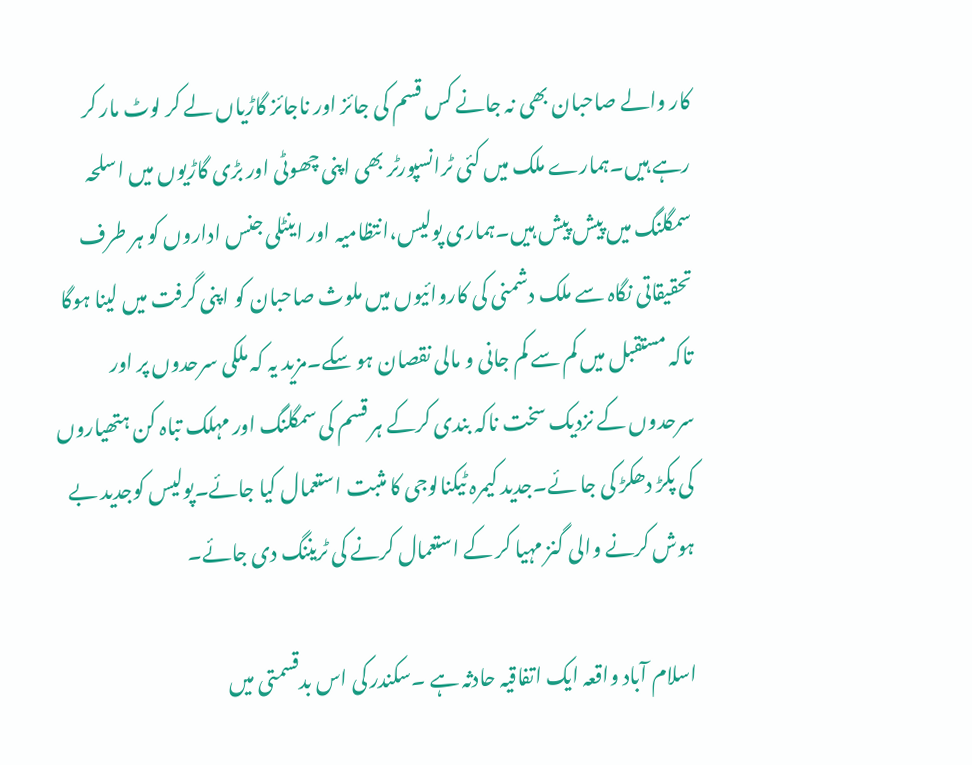کار والے صاحبان بھی نہ جانے کس قسم کی جائز اور ناجائز گاڑیاں لے کر لوٹ مار کر رہے ہیں۔ہمارے ملک میں کئی ٹرانسپورٹر بھی اپنی چھوٹی اور بڑی گاڑیوں میں اسلحہ سمگلنگ میں پیش پیش ہیں۔ہماری پولیس،انتظامیہ اور اینٹلی جنس اداروں کو ہر طرف تحقیقاتی نگاہ سے ملک دشمنی کی کاروائیوں میں ملوث صاحبان کو اپنی گرفت میں لینا ہوگا تاکہ مستقبل میں کم سے کم جانی و مالی نقصان ہو سکے۔مزید یہ کہ ملکی سرحدوں پر اور سرحدوں کے نزدیک سخت ناکہ بندی کرکے ہر قسم کی سمگلنگ اور مہلک تباہ کن ہتھیاروں کی پکڑ دھکڑ کی جا ئے۔جدید کیمرہ ٹیکنالوجی کا مثبت استعمال کیا جائے۔پولیس کوجدید بے ہوش کرنے والی گنز مہیا کر کے استعمال کرنے کی ٹریننگ دی جائے۔

اسلام آباد واقعہ ایک اتفاقیہ حادثہ ہے ۔سکندر کی اس بدقسمتی میں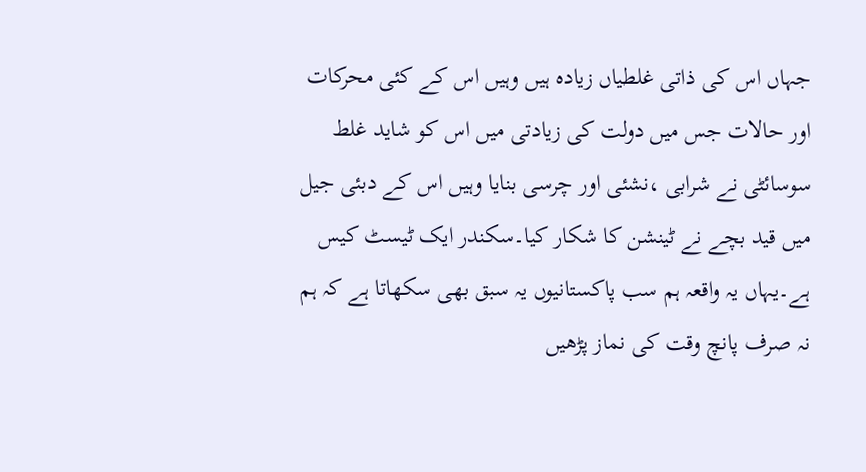جہاں اس کی ذاتی غلطیاں زیادہ ہیں وہیں اس کے کئی محرکات اور حالات جس میں دولت کی زیادتی میں اس کو شاید غلط سوسائٹی نے شرابی ،نشئی اور چرسی بنایا وہیں اس کے دبئی جیل میں قید بچے نے ٹینشن کا شکار کیا۔سکندر ایک ٹیسٹ کیس ہے۔یہاں یہ واقعہ ہم سب پاکستانیوں یہ سبق بھی سکھاتا ہے کہ ہم نہ صرف پانچ وقت کی نماز پڑھیں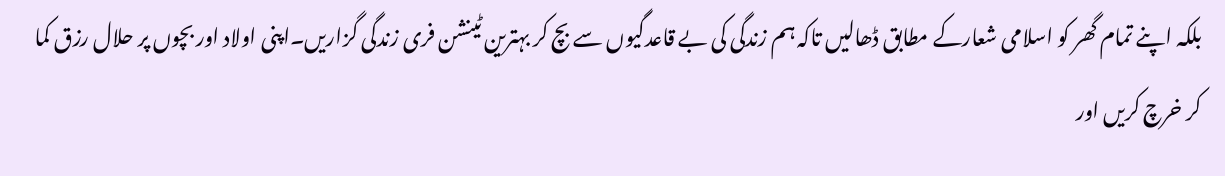بلکہ اپنے تمام گھر کو اسلامی شعارکے مطابق ڈھالیں تاکہ ہم زندگی کی بے قاعدگیوں سے بچ کر بہترین ٹینشن فری زندگی گزاریں۔اپنی اولاد اور بچوں پر حلال رزق کما کر خرچ کریں اور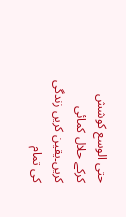حتی الوسع کوشش کرکے حلال کمائی کریں۔یقین کریں زندگی کی تمام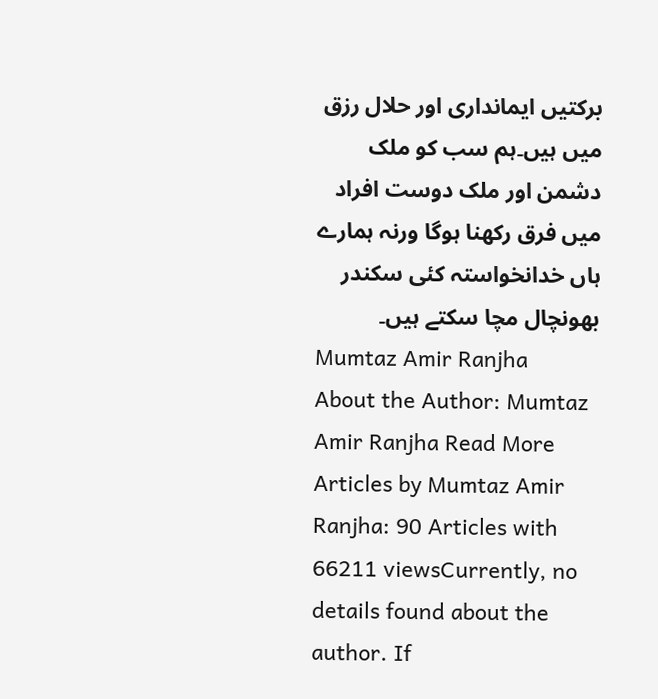برکتیں ایمانداری اور حلال رزق میں ہیں۔ہم سب کو ملک دشمن اور ملک دوست افراد میں فرق رکھنا ہوگا ورنہ ہمارے ہاں خدانخواستہ کئی سکندر بھونچال مچا سکتے ہیں۔
Mumtaz Amir Ranjha
About the Author: Mumtaz Amir Ranjha Read More Articles by Mumtaz Amir Ranjha: 90 Articles with 66211 viewsCurrently, no details found about the author. If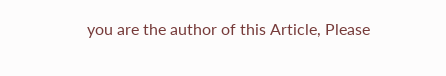you are the author of this Article, Please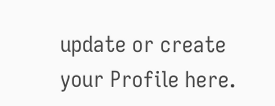update or create your Profile here.